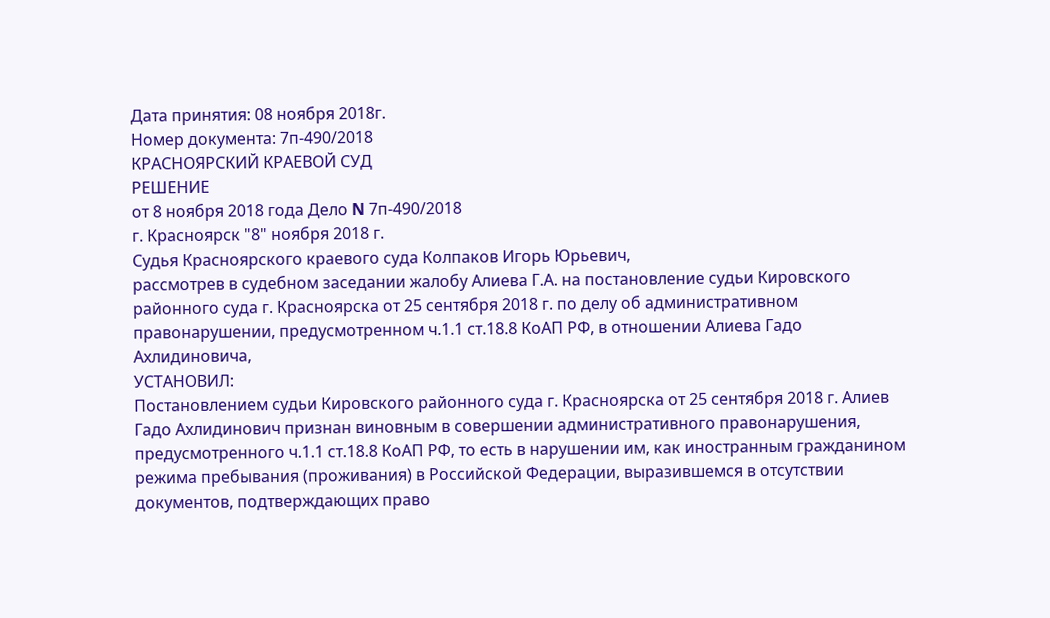Дата принятия: 08 ноября 2018г.
Номер документа: 7п-490/2018
КРАСНОЯРСКИЙ КРАЕВОЙ СУД
РЕШЕНИЕ
от 8 ноября 2018 года Дело N 7п-490/2018
г. Красноярск "8" ноября 2018 г.
Судья Красноярского краевого суда Колпаков Игорь Юрьевич,
рассмотрев в судебном заседании жалобу Алиева Г.А. на постановление судьи Кировского районного суда г. Красноярска от 25 сентября 2018 г. по делу об административном правонарушении, предусмотренном ч.1.1 ст.18.8 КоАП РФ, в отношении Алиева Гадо Ахлидиновича,
УСТАНОВИЛ:
Постановлением судьи Кировского районного суда г. Красноярска от 25 сентября 2018 г. Алиев Гадо Ахлидинович признан виновным в совершении административного правонарушения, предусмотренного ч.1.1 ст.18.8 КоАП РФ, то есть в нарушении им, как иностранным гражданином режима пребывания (проживания) в Российской Федерации, выразившемся в отсутствии документов, подтверждающих право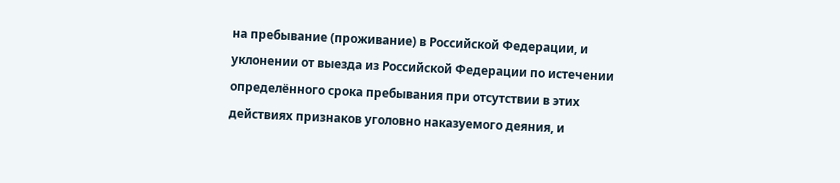на пребывание (проживание) в Российской Федерации, и уклонении от выезда из Российской Федерации по истечении определённого срока пребывания при отсутствии в этих действиях признаков уголовно наказуемого деяния, и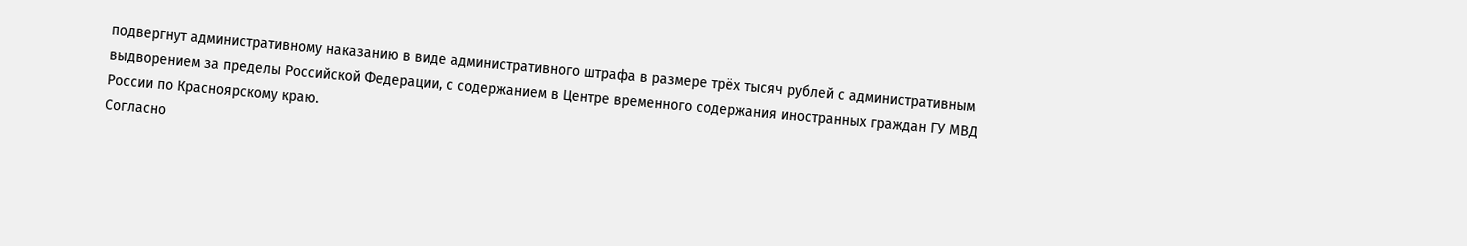подвергнут административному наказанию в виде административного штрафа в размере трёх тысяч рублей с административным выдворением за пределы Российской Федерации, с содержанием в Центре временного содержания иностранных граждан ГУ МВД России по Красноярскому краю.
Согласно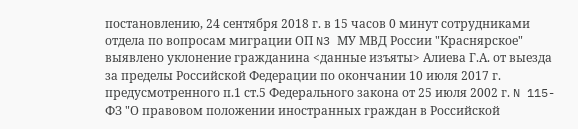постановлению, 24 сентября 2018 г. в 15 часов 0 минут сотрудниками отдела по вопросам миграции ОП N3 МУ МВД России "Краснярское" выявлено уклонение гражданина <данные изъяты> Алиева Г.А. от выезда за пределы Российской Федерации по окончании 10 июля 2017 г. предусмотренного п.1 ст.5 Федерального закона от 25 июля 2002 г. N 115-ФЗ "О правовом положении иностранных граждан в Российской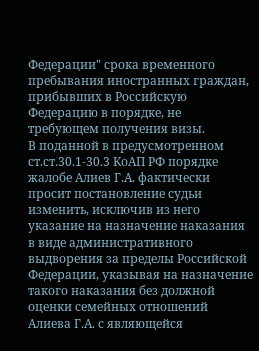Федерации" срока временного пребывания иностранных граждан, прибывших в Российскую Федерацию в порядке, не требующем получения визы.
В поданной в предусмотренном ст.ст.30.1-30.3 КоАП РФ порядке жалобе Алиев Г.А. фактически просит постановление судьи изменить, исключив из него указание на назначение наказания в виде административного выдворения за пределы Российской Федерации, указывая на назначение такого наказания без должной оценки семейных отношений Алиева Г.А. с являющейся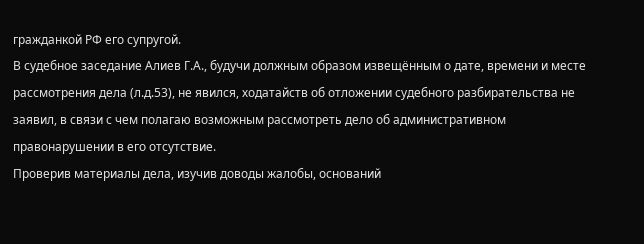гражданкой РФ его супругой.
В судебное заседание Алиев Г.А., будучи должным образом извещённым о дате, времени и месте рассмотрения дела (л.д.53), не явился, ходатайств об отложении судебного разбирательства не заявил, в связи с чем полагаю возможным рассмотреть дело об административном правонарушении в его отсутствие.
Проверив материалы дела, изучив доводы жалобы, оснований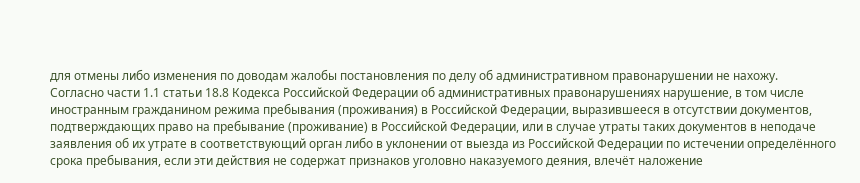для отмены либо изменения по доводам жалобы постановления по делу об административном правонарушении не нахожу.
Согласно части 1.1 статьи 18.8 Кодекса Российской Федерации об административных правонарушениях нарушение, в том числе иностранным гражданином режима пребывания (проживания) в Российской Федерации, выразившееся в отсутствии документов, подтверждающих право на пребывание (проживание) в Российской Федерации, или в случае утраты таких документов в неподаче заявления об их утрате в соответствующий орган либо в уклонении от выезда из Российской Федерации по истечении определённого срока пребывания, если эти действия не содержат признаков уголовно наказуемого деяния, влечёт наложение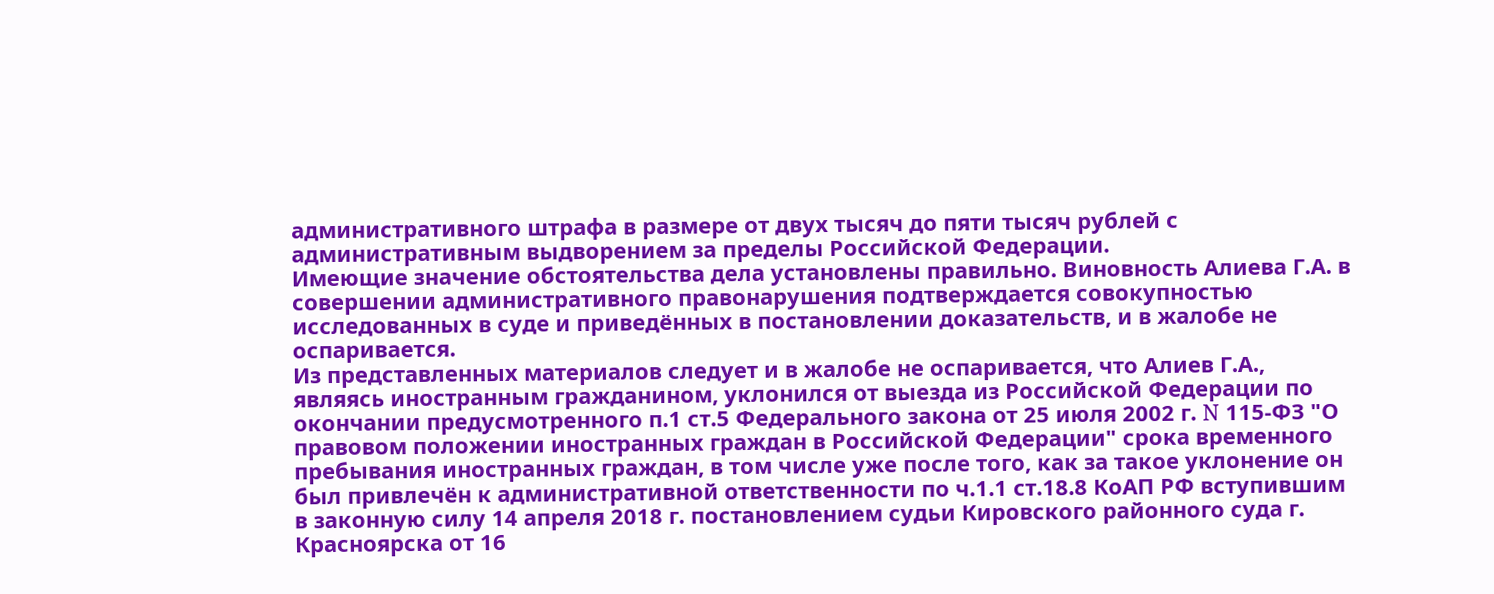административного штрафа в размере от двух тысяч до пяти тысяч рублей с административным выдворением за пределы Российской Федерации.
Имеющие значение обстоятельства дела установлены правильно. Виновность Алиева Г.А. в совершении административного правонарушения подтверждается совокупностью исследованных в суде и приведённых в постановлении доказательств, и в жалобе не оспаривается.
Из представленных материалов следует и в жалобе не оспаривается, что Алиев Г.А., являясь иностранным гражданином, уклонился от выезда из Российской Федерации по окончании предусмотренного п.1 ст.5 Федерального закона от 25 июля 2002 г. N 115-ФЗ "О правовом положении иностранных граждан в Российской Федерации" срока временного пребывания иностранных граждан, в том числе уже после того, как за такое уклонение он был привлечён к административной ответственности по ч.1.1 ст.18.8 КоАП РФ вступившим в законную силу 14 апреля 2018 г. постановлением судьи Кировского районного суда г. Красноярска от 16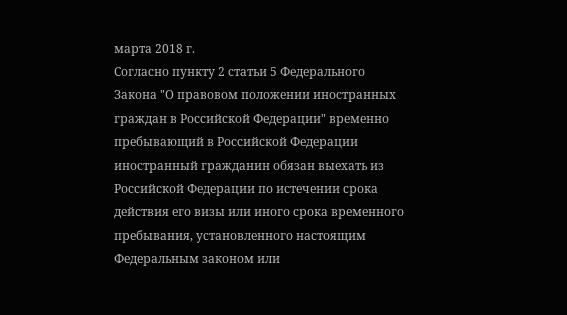марта 2018 г.
Согласно пункту 2 статьи 5 Федерального Закона "О правовом положении иностранных граждан в Российской Федерации" временно пребывающий в Российской Федерации иностранный гражданин обязан выехать из Российской Федерации по истечении срока действия его визы или иного срока временного пребывания, установленного настоящим Федеральным законом или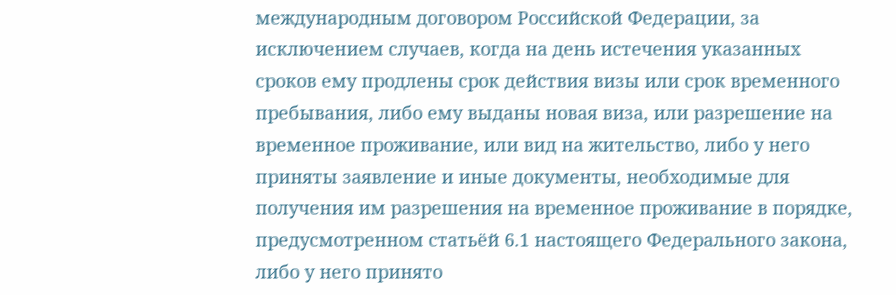международным договором Российской Федерации, за исключением случаев, когда на день истечения указанных сроков ему продлены срок действия визы или срок временного пребывания, либо ему выданы новая виза, или разрешение на временное проживание, или вид на жительство, либо у него приняты заявление и иные документы, необходимые для получения им разрешения на временное проживание в порядке, предусмотренном статьёй 6.1 настоящего Федерального закона, либо у него принято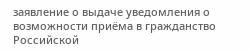заявление о выдаче уведомления о возможности приёма в гражданство Российской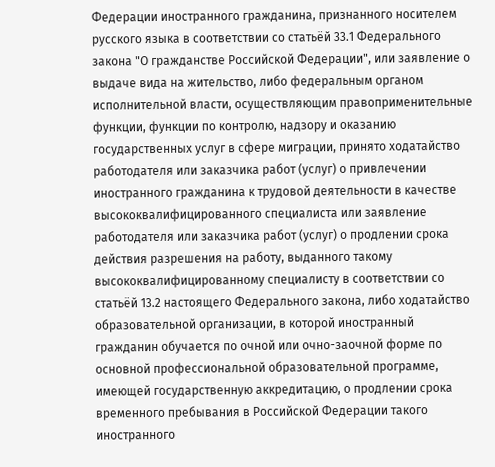Федерации иностранного гражданина, признанного носителем русского языка в соответствии со статьёй 33.1 Федерального закона "О гражданстве Российской Федерации", или заявление о выдаче вида на жительство, либо федеральным органом исполнительной власти, осуществляющим правоприменительные функции, функции по контролю, надзору и оказанию государственных услуг в сфере миграции, принято ходатайство работодателя или заказчика работ (услуг) о привлечении иностранного гражданина к трудовой деятельности в качестве высококвалифицированного специалиста или заявление работодателя или заказчика работ (услуг) о продлении срока действия разрешения на работу, выданного такому высококвалифицированному специалисту в соответствии со статьёй 13.2 настоящего Федерального закона, либо ходатайство образовательной организации, в которой иностранный гражданин обучается по очной или очно-заочной форме по основной профессиональной образовательной программе, имеющей государственную аккредитацию, о продлении срока временного пребывания в Российской Федерации такого иностранного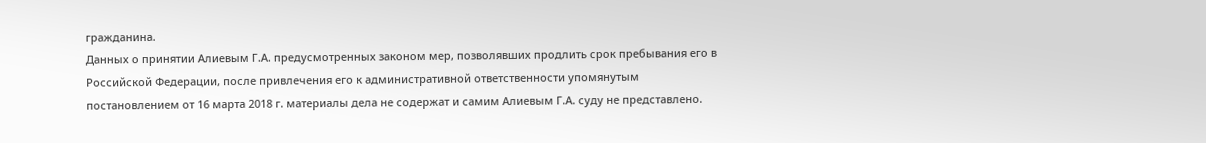гражданина.
Данных о принятии Алиевым Г.А. предусмотренных законом мер, позволявших продлить срок пребывания его в Российской Федерации, после привлечения его к административной ответственности упомянутым постановлением от 16 марта 2018 г. материалы дела не содержат и самим Алиевым Г.А. суду не представлено.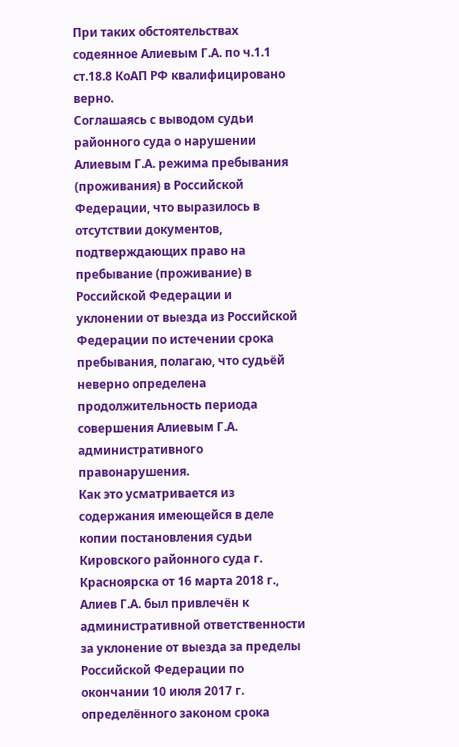При таких обстоятельствах содеянное Алиевым Г.А. по ч.1.1 ст.18.8 КоАП РФ квалифицировано верно.
Соглашаясь с выводом судьи районного суда о нарушении Алиевым Г.А. режима пребывания (проживания) в Российской Федерации, что выразилось в отсутствии документов, подтверждающих право на пребывание (проживание) в Российской Федерации и уклонении от выезда из Российской Федерации по истечении срока пребывания, полагаю, что судьёй неверно определена продолжительность периода совершения Алиевым Г.А. административного правонарушения.
Как это усматривается из содержания имеющейся в деле копии постановления судьи Кировского районного суда г. Красноярска от 16 марта 2018 г., Алиев Г.А. был привлечён к административной ответственности за уклонение от выезда за пределы Российской Федерации по окончании 10 июля 2017 г. определённого законом срока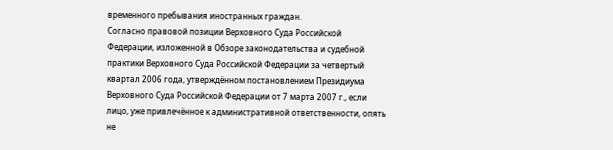временного пребывания иностранных граждан.
Согласно правовой позиции Верховного Суда Российской Федерации, изложенной в Обзоре законодательства и судебной практики Верховного Суда Российской Федерации за четвертый квартал 2006 года, утверждённом постановлением Президиума Верховного Суда Российской Федерации от 7 марта 2007 г., если лицо, уже привлечённое к административной ответственности, опять не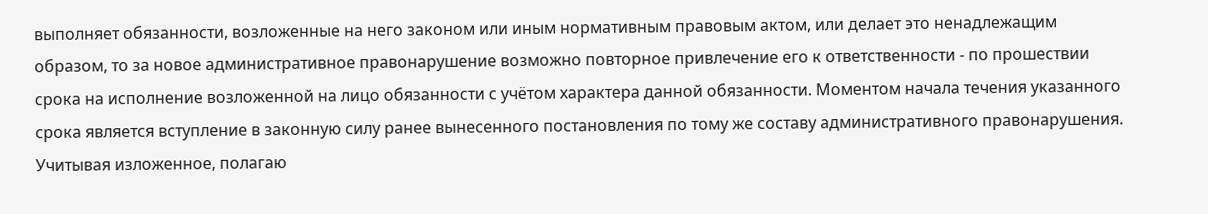выполняет обязанности, возложенные на него законом или иным нормативным правовым актом, или делает это ненадлежащим образом, то за новое административное правонарушение возможно повторное привлечение его к ответственности - по прошествии срока на исполнение возложенной на лицо обязанности с учётом характера данной обязанности. Моментом начала течения указанного срока является вступление в законную силу ранее вынесенного постановления по тому же составу административного правонарушения.
Учитывая изложенное, полагаю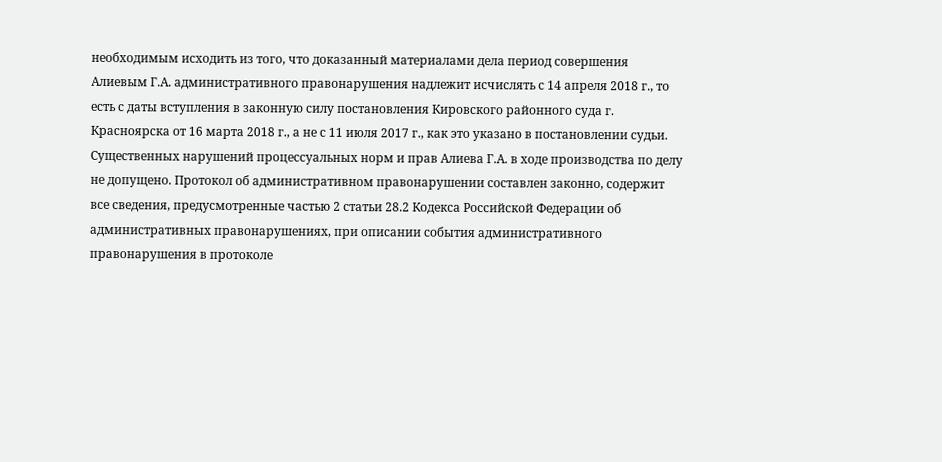необходимым исходить из того, что доказанный материалами дела период совершения Алиевым Г.А. административного правонарушения надлежит исчислять с 14 апреля 2018 г., то есть с даты вступления в законную силу постановления Кировского районного суда г. Красноярска от 16 марта 2018 г., а не с 11 июля 2017 г., как это указано в постановлении судьи.
Существенных нарушений процессуальных норм и прав Алиева Г.А. в ходе производства по делу не допущено. Протокол об административном правонарушении составлен законно, содержит все сведения, предусмотренные частью 2 статьи 28.2 Кодекса Российской Федерации об административных правонарушениях, при описании события административного правонарушения в протоколе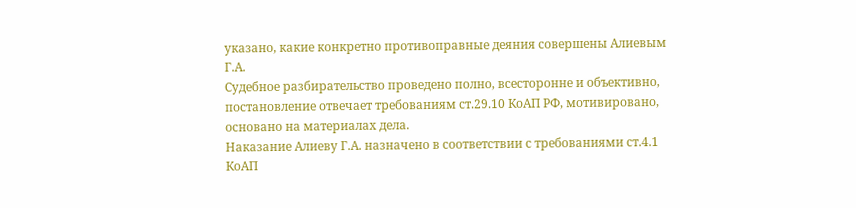указано, какие конкретно противоправные деяния совершены Алиевым Г.А.
Судебное разбирательство проведено полно, всесторонне и объективно, постановление отвечает требованиям ст.29.10 КоАП РФ, мотивировано, основано на материалах дела.
Наказание Алиеву Г.А. назначено в соответствии с требованиями ст.4.1 КоАП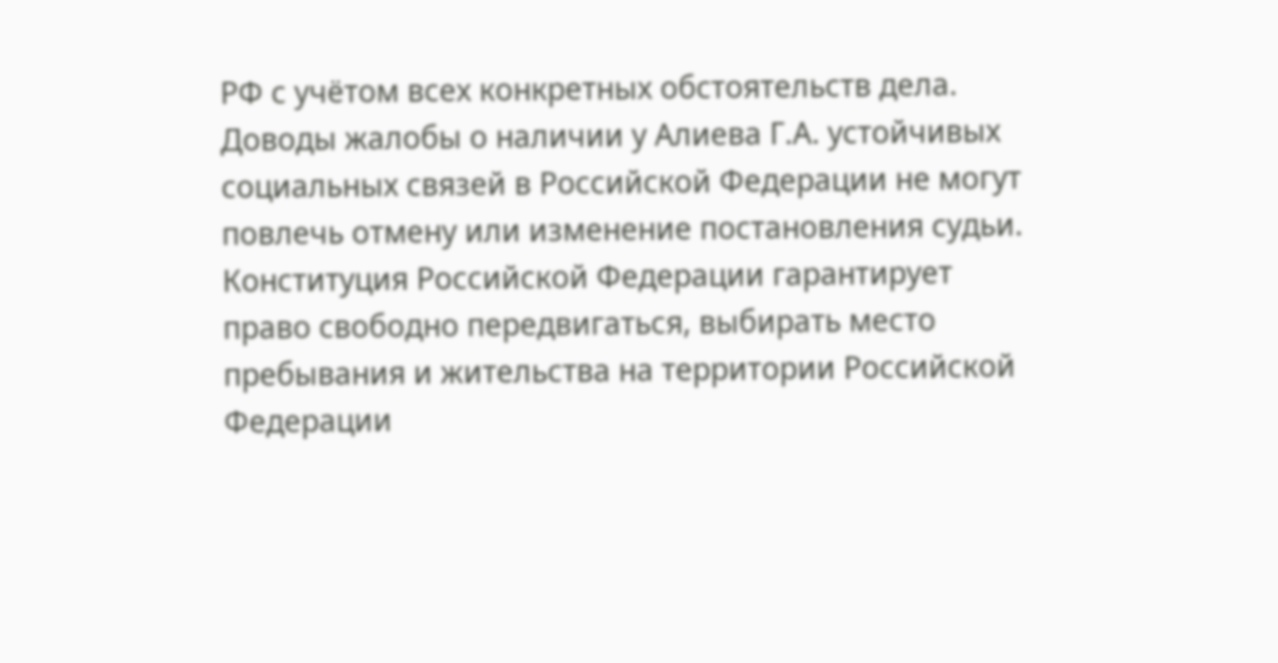РФ с учётом всех конкретных обстоятельств дела.
Доводы жалобы о наличии у Алиева Г.А. устойчивых социальных связей в Российской Федерации не могут повлечь отмену или изменение постановления судьи.
Конституция Российской Федерации гарантирует право свободно передвигаться, выбирать место пребывания и жительства на территории Российской Федерации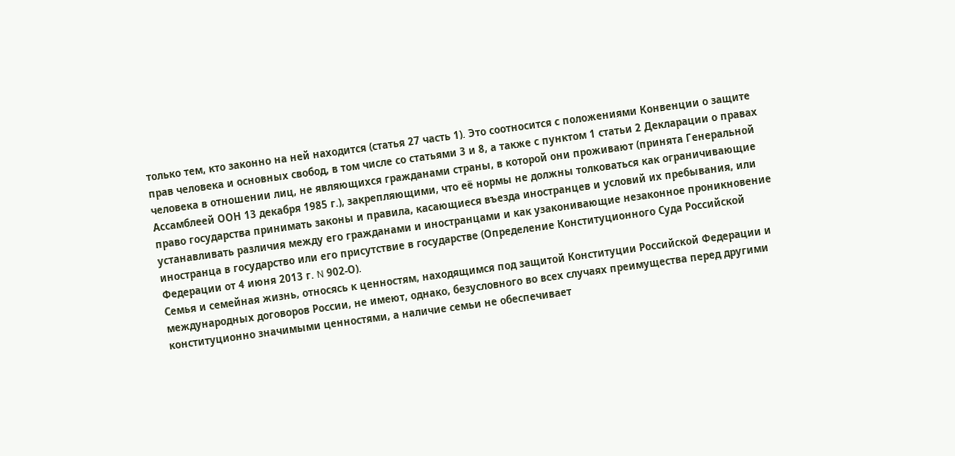только тем, кто законно на ней находится (статья 27 часть 1). Это соотносится с положениями Конвенции о защите прав человека и основных свобод, в том числе со статьями 3 и 8, а также с пунктом 1 статьи 2 Декларации о правах человека в отношении лиц, не являющихся гражданами страны, в которой они проживают (принята Генеральной Ассамблеей ООН 13 декабря 1985 г.), закрепляющими, что её нормы не должны толковаться как ограничивающие право государства принимать законы и правила, касающиеся въезда иностранцев и условий их пребывания, или устанавливать различия между его гражданами и иностранцами и как узаконивающие незаконное проникновение иностранца в государство или его присутствие в государстве (Определение Конституционного Суда Российской Федерации от 4 июня 2013 г. N 902-О).
Семья и семейная жизнь, относясь к ценностям, находящимся под защитой Конституции Российской Федерации и международных договоров России, не имеют, однако, безусловного во всех случаях преимущества перед другими конституционно значимыми ценностями, а наличие семьи не обеспечивает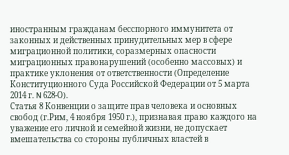иностранным гражданам бесспорного иммунитета от законных и действенных принудительных мер в сфере миграционной политики, соразмерных опасности миграционных правонарушений (особенно массовых) и практике уклонения от ответственности (Определение Конституционного Суда Российской Федерации от 5 марта 2014 г. N 628-О).
Статья 8 Конвенции о защите прав человека и основных свобод (г.Рим, 4 ноября 1950 г.), признавая право каждого на уважение его личной и семейной жизни, не допускает вмешательства со стороны публичных властей в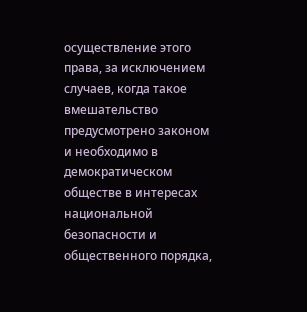осуществление этого права, за исключением случаев, когда такое вмешательство предусмотрено законом и необходимо в демократическом обществе в интересах национальной безопасности и общественного порядка,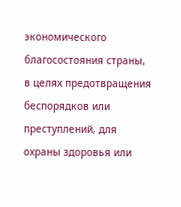экономического благосостояния страны, в целях предотвращения беспорядков или преступлений, для охраны здоровья или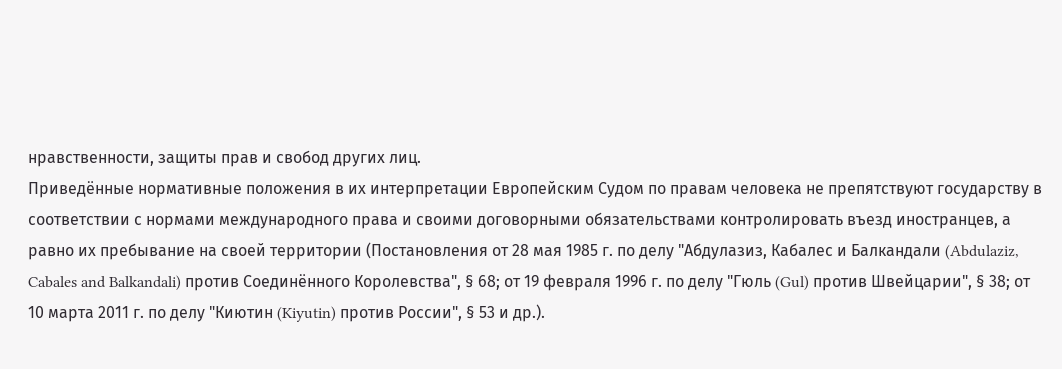нравственности, защиты прав и свобод других лиц.
Приведённые нормативные положения в их интерпретации Европейским Судом по правам человека не препятствуют государству в соответствии с нормами международного права и своими договорными обязательствами контролировать въезд иностранцев, а равно их пребывание на своей территории (Постановления от 28 мая 1985 г. по делу "Абдулазиз, Кабалес и Балкандали (Abdulaziz, Cabales and Balkandali) против Соединённого Королевства", § 68; от 19 февраля 1996 г. по делу "Гюль (Gul) против Швейцарии", § 38; от 10 марта 2011 г. по делу "Киютин (Kiyutin) против России", § 53 и др.).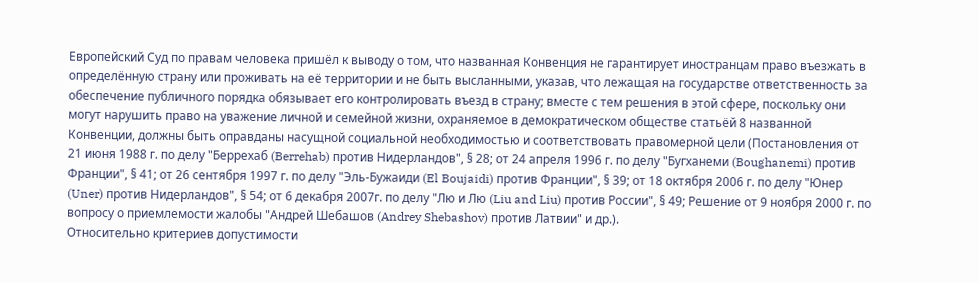Европейский Суд по правам человека пришёл к выводу о том, что названная Конвенция не гарантирует иностранцам право въезжать в определённую страну или проживать на её территории и не быть высланными, указав, что лежащая на государстве ответственность за обеспечение публичного порядка обязывает его контролировать въезд в страну; вместе с тем решения в этой сфере, поскольку они могут нарушить право на уважение личной и семейной жизни, охраняемое в демократическом обществе статьёй 8 названной Конвенции, должны быть оправданы насущной социальной необходимостью и соответствовать правомерной цели (Постановления от 21 июня 1988 г. по делу "Беррехаб (Berrehab) против Нидерландов", § 28; от 24 апреля 1996 г. по делу "Бугханеми (Boughanemi) против Франции", § 41; от 26 сентября 1997 г. по делу "Эль-Бужаиди (El Boujaidi) против Франции", § 39; от 18 октября 2006 г. по делу "Юнер (Uner) против Нидерландов", § 54; от 6 декабря 2007г. по делу "Лю и Лю (Liu and Liu) против России", § 49; Решение от 9 ноября 2000 г. по вопросу о приемлемости жалобы "Андрей Шебашов (Andrey Shebashov) против Латвии" и др.).
Относительно критериев допустимости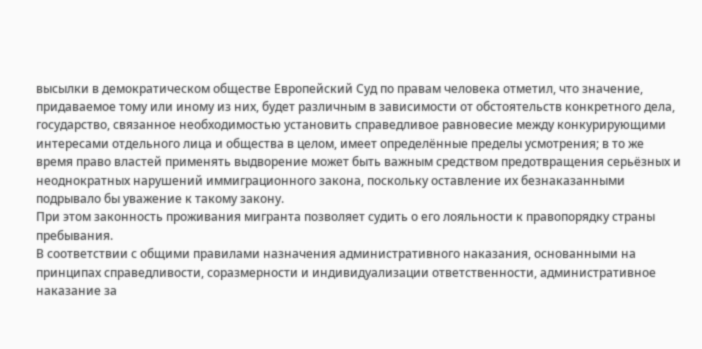высылки в демократическом обществе Европейский Суд по правам человека отметил, что значение, придаваемое тому или иному из них, будет различным в зависимости от обстоятельств конкретного дела, государство, связанное необходимостью установить справедливое равновесие между конкурирующими интересами отдельного лица и общества в целом, имеет определённые пределы усмотрения; в то же время право властей применять выдворение может быть важным средством предотвращения серьёзных и неоднократных нарушений иммиграционного закона, поскольку оставление их безнаказанными подрывало бы уважение к такому закону.
При этом законность проживания мигранта позволяет судить о его лояльности к правопорядку страны пребывания.
В соответствии с общими правилами назначения административного наказания, основанными на принципах справедливости, соразмерности и индивидуализации ответственности, административное наказание за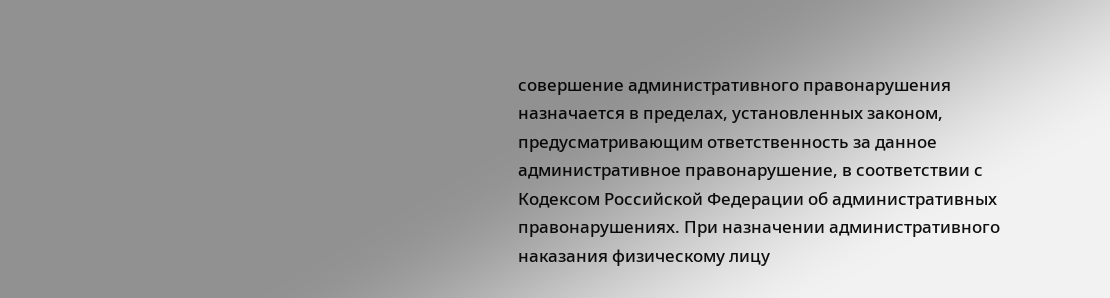совершение административного правонарушения назначается в пределах, установленных законом, предусматривающим ответственность за данное административное правонарушение, в соответствии с Кодексом Российской Федерации об административных правонарушениях. При назначении административного наказания физическому лицу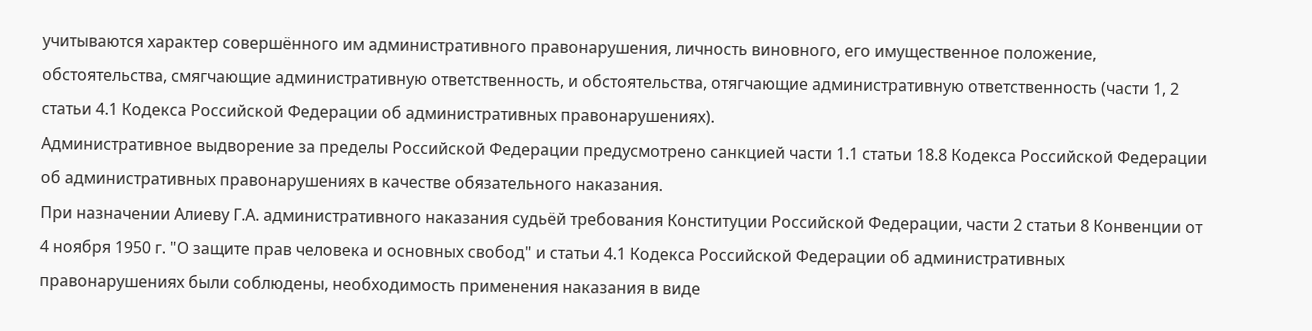учитываются характер совершённого им административного правонарушения, личность виновного, его имущественное положение, обстоятельства, смягчающие административную ответственность, и обстоятельства, отягчающие административную ответственность (части 1, 2 статьи 4.1 Кодекса Российской Федерации об административных правонарушениях).
Административное выдворение за пределы Российской Федерации предусмотрено санкцией части 1.1 статьи 18.8 Кодекса Российской Федерации об административных правонарушениях в качестве обязательного наказания.
При назначении Алиеву Г.А. административного наказания судьёй требования Конституции Российской Федерации, части 2 статьи 8 Конвенции от 4 ноября 1950 г. "О защите прав человека и основных свобод" и статьи 4.1 Кодекса Российской Федерации об административных правонарушениях были соблюдены, необходимость применения наказания в виде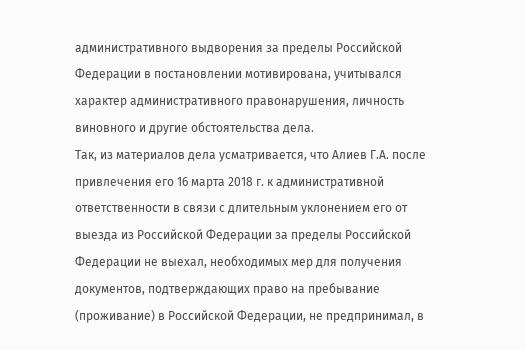административного выдворения за пределы Российской Федерации в постановлении мотивирована, учитывался характер административного правонарушения, личность виновного и другие обстоятельства дела.
Так, из материалов дела усматривается, что Алиев Г.А. после привлечения его 16 марта 2018 г. к административной ответственности в связи с длительным уклонением его от выезда из Российской Федерации за пределы Российской Федерации не выехал, необходимых мер для получения документов, подтверждающих право на пребывание (проживание) в Российской Федерации, не предпринимал, в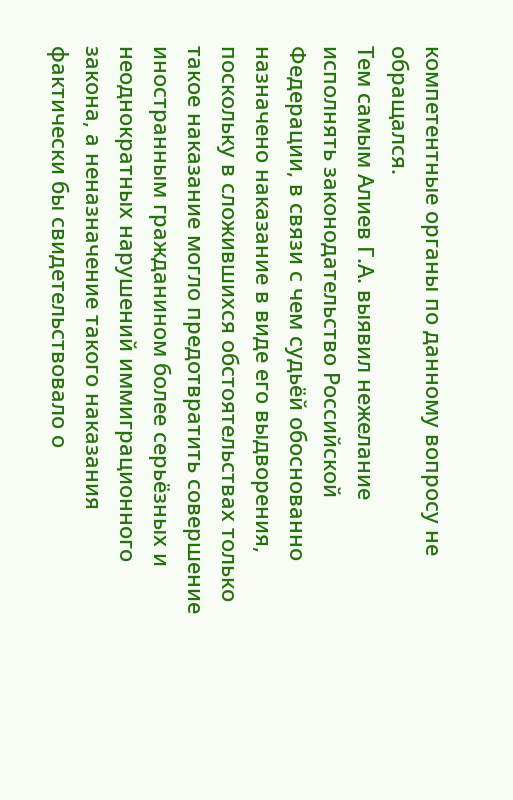компетентные органы по данному вопросу не обращался.
Тем самым Алиев Г.А. выявил нежелание исполнять законодательство Российской Федерации, в связи с чем судьёй обоснованно назначено наказание в виде его выдворения, поскольку в сложившихся обстоятельствах только такое наказание могло предотвратить совершение иностранным гражданином более серьёзных и неоднократных нарушений иммиграционного закона, а неназначение такого наказания фактически бы свидетельствовало о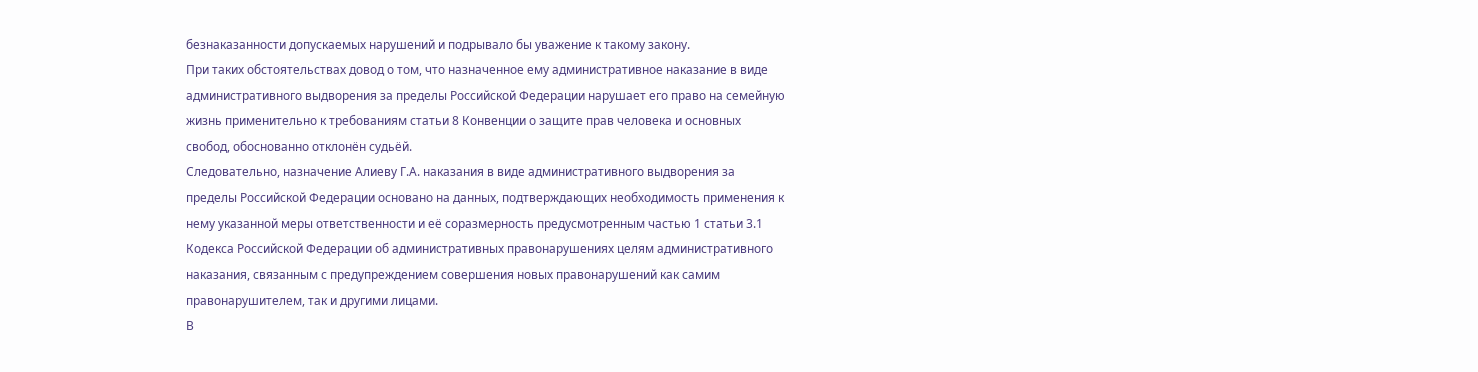безнаказанности допускаемых нарушений и подрывало бы уважение к такому закону.
При таких обстоятельствах довод о том, что назначенное ему административное наказание в виде административного выдворения за пределы Российской Федерации нарушает его право на семейную жизнь применительно к требованиям статьи 8 Конвенции о защите прав человека и основных свобод, обоснованно отклонён судьёй.
Следовательно, назначение Алиеву Г.А. наказания в виде административного выдворения за пределы Российской Федерации основано на данных, подтверждающих необходимость применения к нему указанной меры ответственности и её соразмерность предусмотренным частью 1 статьи 3.1 Кодекса Российской Федерации об административных правонарушениях целям административного наказания, связанным с предупреждением совершения новых правонарушений как самим правонарушителем, так и другими лицами.
В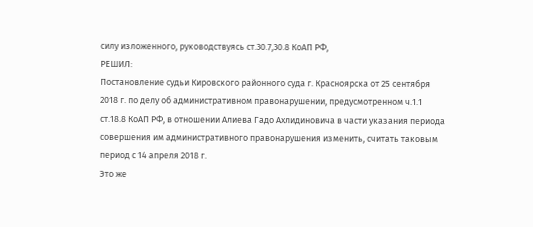силу изложенного, руководствуясь ст.30.7,30.8 КоАП РФ,
РЕШИЛ:
Постановление судьи Кировского районного суда г. Красноярска от 25 сентября 2018 г. по делу об административном правонарушении, предусмотренном ч.1.1 ст.18.8 КоАП РФ, в отношении Алиева Гадо Ахлидиновича в части указания периода совершения им административного правонарушения изменить, считать таковым период с 14 апреля 2018 г.
Это же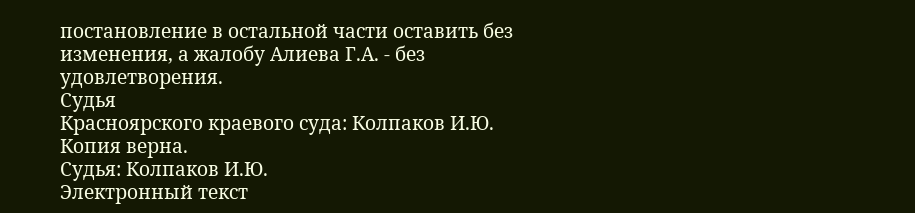постановление в остальной части оставить без изменения, а жалобу Алиева Г.А. - без удовлетворения.
Судья
Красноярского краевого суда: Колпаков И.Ю.
Копия верна.
Судья: Колпаков И.Ю.
Электронный текст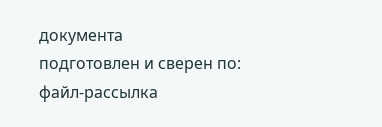документа
подготовлен и сверен по:
файл-рассылка